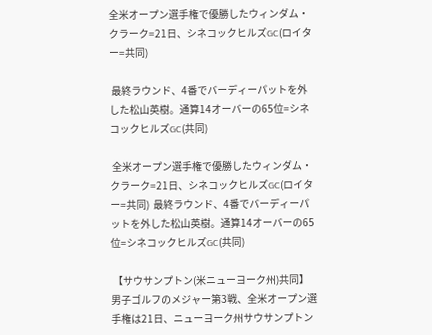全米オープン選手権で優勝したウィンダム・クラーク=21日、シネコックヒルズGC(ロイター=共同)

 最終ラウンド、4番でバーディーパットを外した松山英樹。通算14オーバーの65位=シネコックヒルズGC(共同)

 全米オープン選手権で優勝したウィンダム・クラーク=21日、シネコックヒルズGC(ロイター=共同)  最終ラウンド、4番でバーディーパットを外した松山英樹。通算14オーバーの65位=シネコックヒルズGC(共同)

 【サウサンプトン(米ニューヨーク州)共同】男子ゴルフのメジャー第3戦、全米オープン選手権は21日、ニューヨーク州サウサンプトン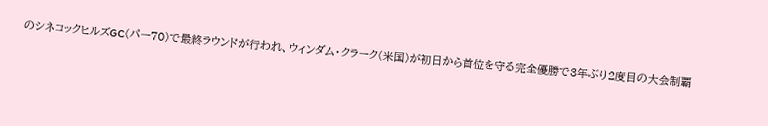のシネコックヒルズGC(パー70)で最終ラウンドが行われ、ウィンダム・クラーク(米国)が初日から首位を守る完全優勝で3年ぶり2度目の大会制覇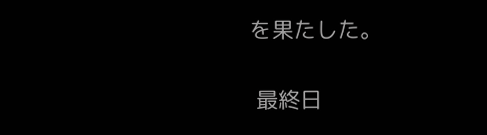を果たした。

 最終日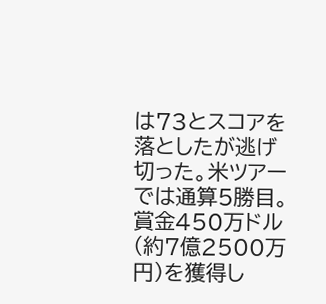は73とスコアを落としたが逃げ切った。米ツアーでは通算5勝目。賞金450万ドル(約7億2500万円)を獲得し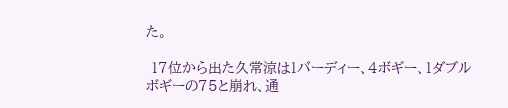た。

 17位から出た久常涼は1バーディー、4ボギー、1ダブルボギーの75と崩れ、通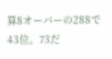算8オーバーの288で43位。73だ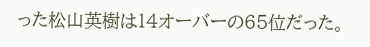った松山英樹は14オーバーの65位だった。